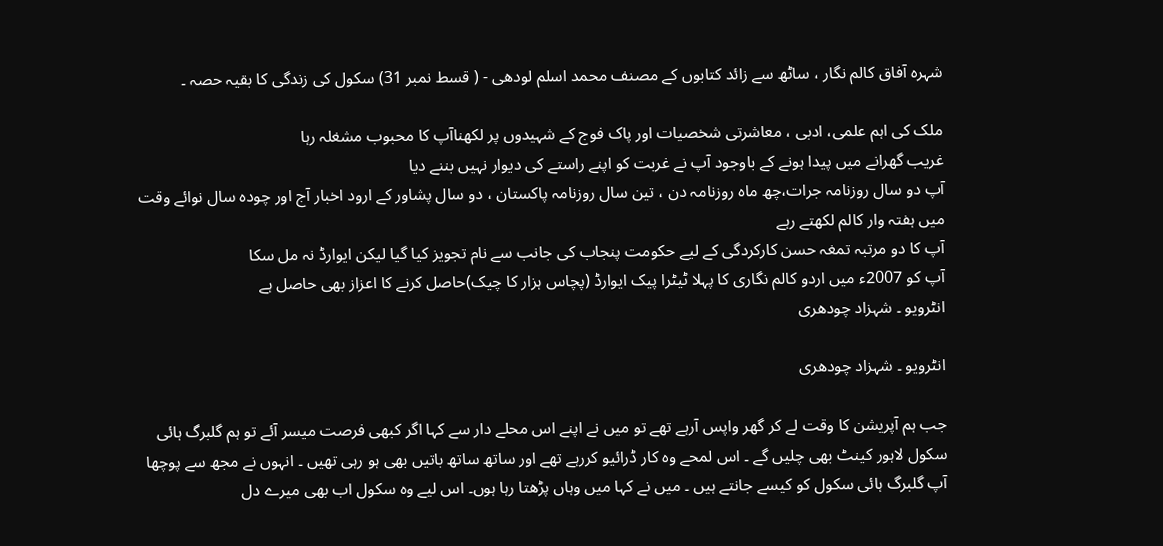شہرہ آفاق کالم نگار ، ساٹھ سے زائد کتابوں کے مصنف محمد اسلم لودھی - ( قسط نمبر 31) سکول کی زندگی کا بقیہ حصہ ۔

ملک کی اہم علمی، ادبی ، معاشرتی شخصیات اور پاک فوج کے شہیدوں پر لکھناآپ کا محبوب مشغلہ رہا
غریب گھرانے میں پیدا ہونے کے باوجود آپ نے غربت کو اپنے راستے کی دیوار نہیں بننے دیا
آپ دو سال روزنامہ جرات،چھ ماہ روزنامہ دن ، تین سال روزنامہ پاکستان ، دو سال پشاور کے ارود اخبار آج اور چودہ سال نوائے وقت میں ہفتہ وار کالم لکھتے رہے
آپ کا دو مرتبہ تمغہ حسن کارکردگی کے لیے حکومت پنجاب کی جانب سے نام تجویز کیا گیا لیکن ایوارڈ نہ مل سکا
آپ کو 2007ء میں اردو کالم نگاری کا پہلا ٹیٹرا پیک ایوارڈ (پچاس ہزار کا چیک)حاصل کرنے کا اعزاز بھی حاصل ہے
انٹرویو ۔ شہزاد چودھری

انٹرویو ۔ شہزاد چودھری

جب ہم آپریشن کا وقت لے کر گھر واپس آرہے تھے تو میں نے اپنے اس محلے دار سے کہا اگر کبھی فرصت میسر آئے تو ہم گلبرگ ہائی سکول لاہور کینٹ بھی چلیں گے ۔ اس لمحے وہ کار ڈرائیو کررہے تھے اور ساتھ ساتھ باتیں بھی ہو رہی تھیں ۔ انہوں نے مجھ سے پوچھا آپ گلبرگ ہائی سکول کو کیسے جانتے ہیں ۔ میں نے کہا میں وہاں پڑھتا رہا ہوں۔ اس لیے وہ سکول اب بھی میرے دل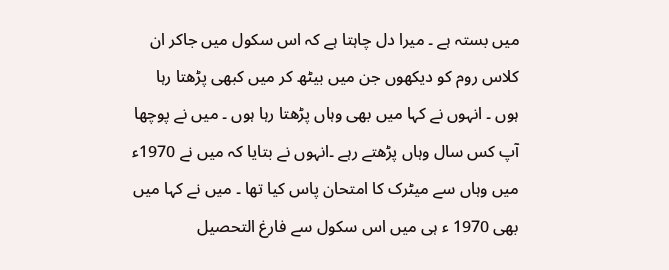میں بستہ ہے ۔ میرا دل چاہتا ہے کہ اس سکول میں جاکر ان کلاس روم کو دیکھوں جن میں بیٹھ کر میں کبھی پڑھتا رہا ہوں ۔ انہوں نے کہا میں بھی وہاں پڑھتا رہا ہوں ۔ میں نے پوچھا آپ کس سال وہاں پڑھتے رہے ۔انہوں نے بتایا کہ میں نے 1970ء میں وہاں سے میٹرک کا امتحان پاس کیا تھا ۔ میں نے کہا میں بھی 1970 ء ہی میں اس سکول سے فارغ التحصیل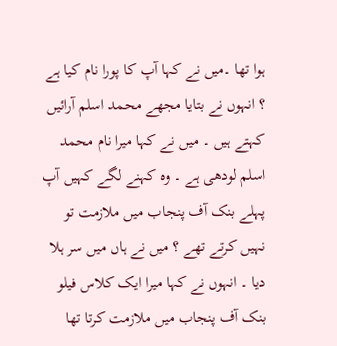ہوا تھا ۔میں نے کہا آپ کا پورا نام کیا ہے ؟ انہوں نے بتایا مجھے محمد اسلم آرائیں کہتے ہیں ۔ میں نے کہا میرا نام محمد اسلم لودھی ہے ۔ وہ کہنے لگے کہیں آپ پہلے بنک آف پنجاب میں ملازمت تو نہیں کرتے تھے ؟ میں نے ہاں میں سر ہلا دیا ۔ انہوں نے کہا میرا ایک کلاس فیلو بنک آف پنجاب میں ملازمت کرتا تھا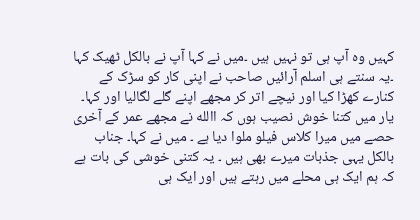کہیں وہ آپ ہی تو نہیں ہیں ۔میں نے کہا آپ نے بالکل ٹھیک کہا ۔یہ سنتے ہی اسلم آرائیں صاحب نے اپنی کار کو سڑک کے کنارے کھڑا کیا اور نیچے اتر کر مجھے اپنے گلے لگالیا اور کہا۔ یار میں کتنا خوش نصیب ہوں کہ االله نے مجھے عمر کے آخری حصے میں میرا کلاس فیلو ملوا دیا ہے ۔ میں نے کہا۔ جناب بالکل یہی جذبات میرے بھی ہیں ۔ یہ کتنی خوشی کی بات ہے کہ ہم ایک ہی محلے میں رہتے ہیں اور ایک ہی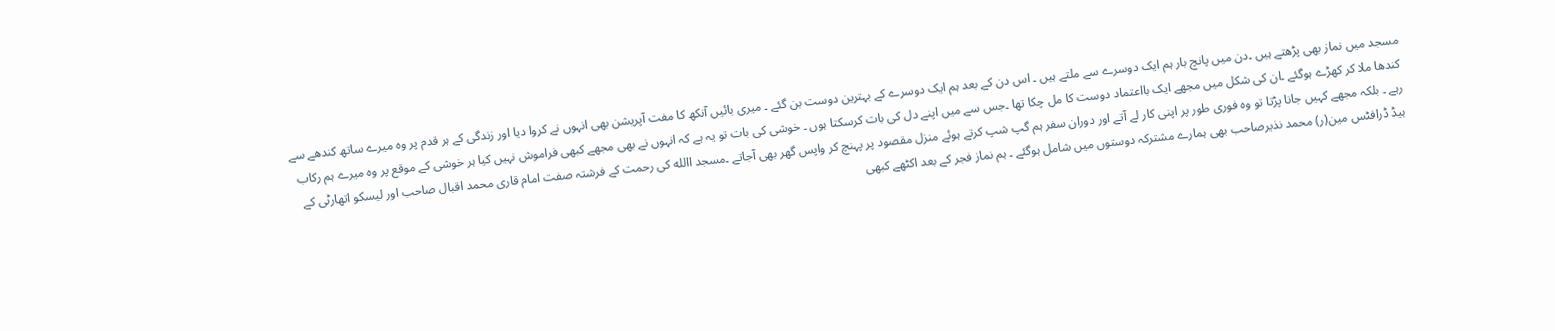مسجد میں نماز بھی پڑھتے ہیں ۔دن میں پانچ بار ہم ایک دوسرے سے ملتے ہیں ۔ اس دن کے بعد ہم ایک دوسرے کے بہترین دوست بن گئے ۔ میری بائیں آنکھ کا مفت آپریشن بھی انہوں نے کروا دیا اور زندگی کے ہر قدم پر وہ میرے ساتھ کندھے سے کندھا ملا کر کھڑے ہوگئے ۔ان کی شکل میں مجھے ایک بااعتماد دوست کا مل چکا تھا ۔جس سے میں اپنے دل کی بات کرسکتا ہوں ۔ خوشی کی بات تو یہ ہے کہ انہوں نے بھی مجھے کبھی فراموش نہیں کیا ہر خوشی کے موقع پر وہ میرے ہم رکاب رہے ۔ بلکہ مجھے کہیں جانا پڑتا تو وہ فوری طور پر اپنی کار لے آتے اور دوران سفر ہم گپ شپ کرتے ہوئے منزل مقصود پر پہنچ کر واپس گھر بھی آجاتے ۔مسجد االله کی رحمت کے فرشتہ صفت امام قاری محمد اقبال صاحب اور لیسکو اتھارٹی کے ہیڈ ڈرافٹس مین(ر) محمد نذیرصاحب بھی ہمارے مشترکہ دوستوں میں شامل ہوگئے ۔ ہم نماز فجر کے بعد اکٹھے کبھی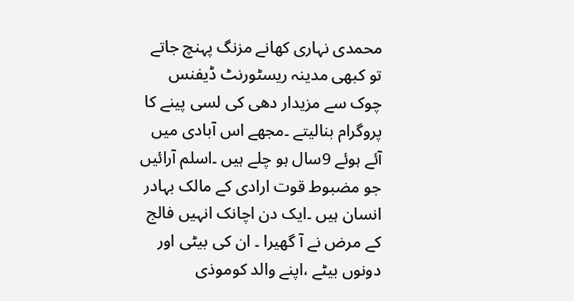محمدی نہاری کھانے مزنگ پہنچ جاتے تو کبھی مدینہ ریسٹورنٹ ڈیفنس چوک سے مزیدار دھی کی لسی پینے کا پروگرام بنالیتے ۔مجھے اس آبادی میں آئے ہوئے 9سال ہو چلے ہیں ۔اسلم آرائیں جو مضبوط قوت ارادی کے مالک بہادر انسان ہیں ۔ایک دن اچانک انہیں فالج کے مرض نے آ گھیرا ۔ ان کی بیٹی اور دونوں بیٹے ،اپنے والد کوموذی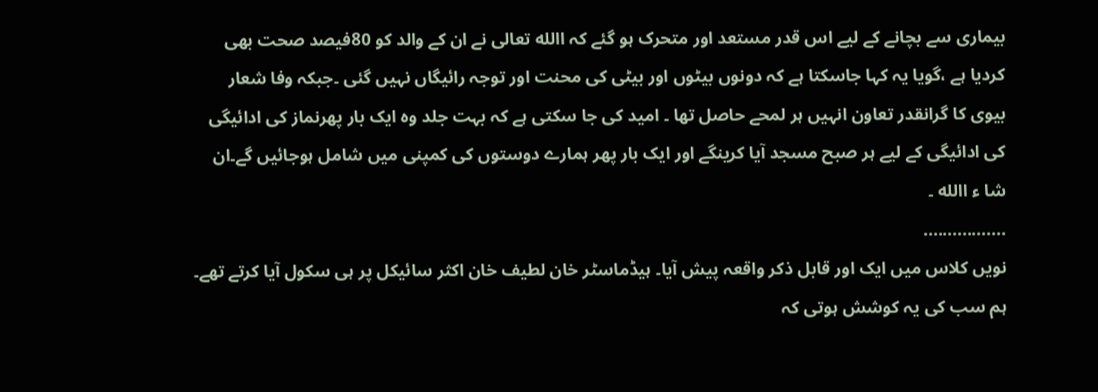بیماری سے بچانے کے لیے اس قدر مستعد اور متحرک ہو گئے کہ االله تعالی نے ان کے والد کو 80فیصد صحت بھی کردیا ہے ،گویا یہ کہا جاسکتا ہے کہ دونوں بیٹوں اور بیٹی کی محنت اور توجہ رائیگاں نہیں گئی ۔جبکہ وفا شعار بیوی کا گرانقدر تعاون انہیں ہر لمحے حاصل تھا ۔ امید کی جا سکتی ہے کہ بہت جلد وہ ایک بار پھرنماز کی ادائیگی کی ادائیگی کے لیے ہر صبح مسجد آیا کرینگے اور ایک بار پھر ہمارے دوستوں کی کمپنی میں شامل ہوجائیں گے۔ان شا ء االله ۔
.................
نویں کلاس میں ایک اور قابل ذکر واقعہ پیش آیا۔ ہیڈماسٹر خان لطیف خان اکثر سائیکل پر ہی سکول آیا کرتے تھے۔ ہم سب کی یہ کوشش ہوتی کہ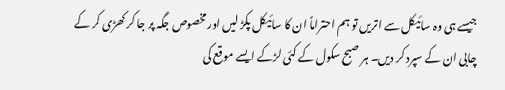جیسے ہی وہ سائیکل سے اتریں تو ہم احتراماً ان کا سائیکل پکڑ لیں اور مخصوص جگہ پر جا کر کھڑی کر کے چابی ان کے سپرد کر دیں۔ ہر صبح سکول کے کئی لڑکے ایسے موقع کی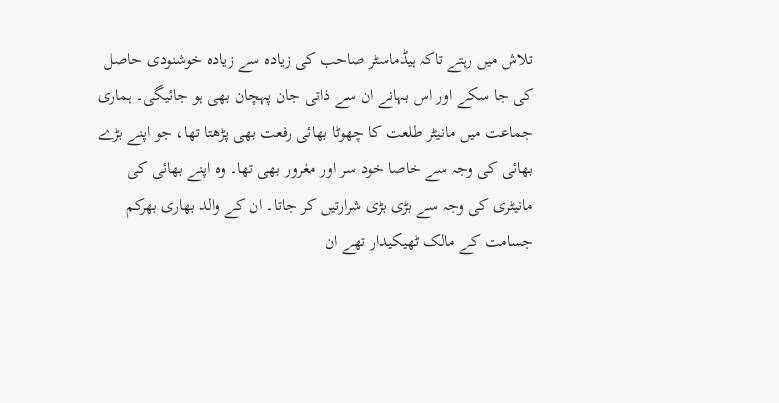تلاش میں رہتے تاکہ ہیڈماسٹر صاحب کی زیادہ سے زیادہ خوشنودی حاصل کی جا سکے اور اس بہانے ان سے ذاتی جان پہچان بھی ہو جائیگی۔ ہماری جماعت میں مانیٹر طلعت کا چھوٹا بھائی رفعت بھی پڑھتا تھا، جو اپنے بڑے بھائی کی وجہ سے خاصا خود سر اور مغرور بھی تھا۔ وہ اپنے بھائی کی مانیٹری کی وجہ سے بڑی بڑی شرارتیں کر جاتا۔ ان کے والد بھاری بھرکم جسامت کے مالک ٹھیکیدار تھے ان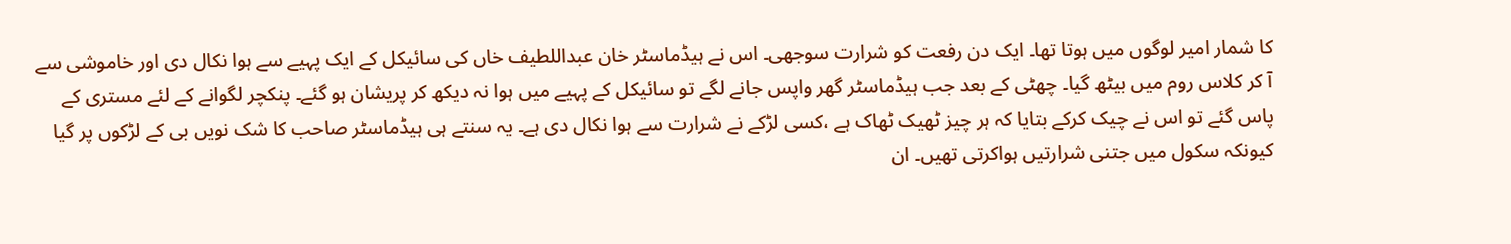کا شمار امیر لوگوں میں ہوتا تھا۔ ایک دن رفعت کو شرارت سوجھی۔ اس نے ہیڈماسٹر خان عبداللطیف خاں کی سائیکل کے ایک پہیے سے ہوا نکال دی اور خاموشی سے آ کر کلاس روم میں بیٹھ گیا۔ چھٹی کے بعد جب ہیڈماسٹر گھر واپس جانے لگے تو سائیکل کے پہیے میں ہوا نہ دیکھ کر پریشان ہو گئے۔ پنکچر لگوانے کے لئے مستری کے پاس گئے تو اس نے چیک کرکے بتایا کہ ہر چیز ٹھیک ٹھاک ہے ،کسی لڑکے نے شرارت سے ہوا نکال دی ہے۔ یہ سنتے ہی ہیڈماسٹر صاحب کا شک نویں بی کے لڑکوں پر گیا کیونکہ سکول میں جتنی شرارتیں ہواکرتی تھیں۔ ان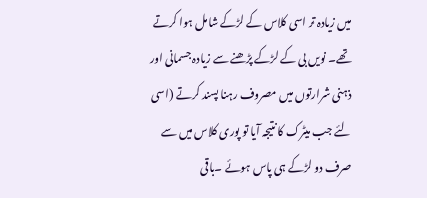میں زیادہ تر اسی کلاس کے لڑکے شامل ہوا کرتے تھے۔ نویں بی کے لڑکے پڑھنے سے زیادہ جسمانی اور ذہنی شرارتوں میں مصروف رہنا پسند کرتے (اسی لئے جب میٹرک کا نتیجہ آیا تو پوری کلاس میں سے صرف دو لڑکے ہی پاس ہوئے ۔باقی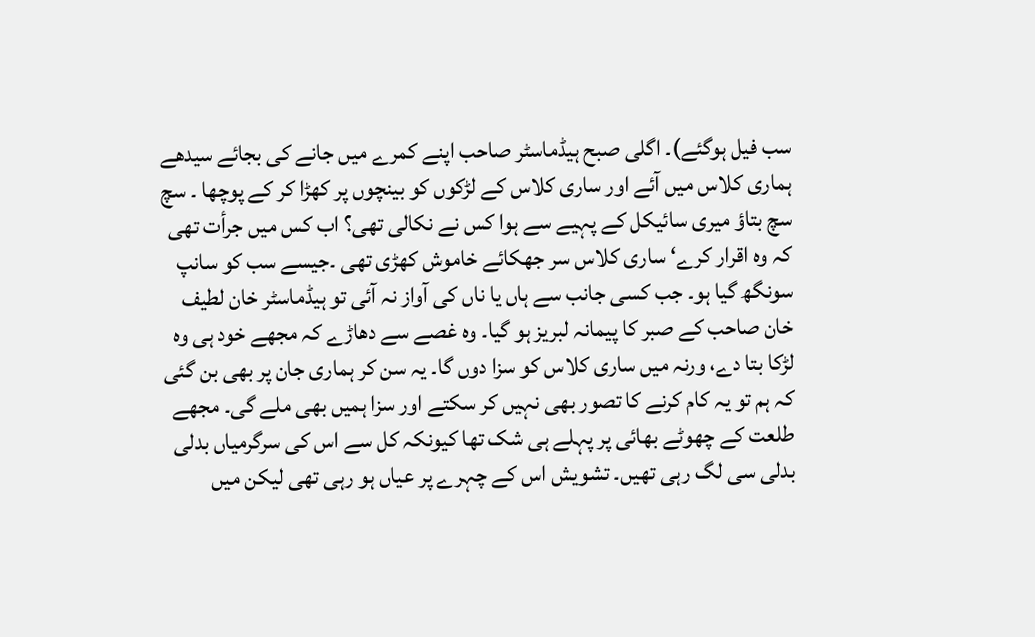سب فیل ہوگئے)۔ اگلی صبح ہیڈماسٹر صاحب اپنے کمرے میں جانے کی بجائے سیدھے ہماری کلاس میں آئے اور ساری کلاس کے لڑکوں کو بینچوں پر کھڑا کر کے پوچھا ۔ سچ سچ بتاؤ میری سائیکل کے پہیے سے ہوا کس نے نکالی تھی؟ اب کس میں جرأت تھی کہ وہ اقرار کرے‘ ساری کلاس سر جھکائے خاموش کھڑی تھی ۔جیسے سب کو سانپ سونگھ گیا ہو۔ جب کسی جانب سے ہاں یا ناں کی آواز نہ آئی تو ہیڈماسٹر خان لطیف خان صاحب کے صبر کا پیمانہ لبریز ہو گیا۔ وہ غصے سے دھاڑے کہ مجھے خود ہی وہ لڑکا بتا دے، ورنہ میں ساری کلاس کو سزا دوں گا۔ یہ سن کر ہماری جان پر بھی بن گئی کہ ہم تو یہ کام کرنے کا تصور بھی نہیں کر سکتے اور سزا ہمیں بھی ملے گی۔ مجھے طلعت کے چھوٹے بھائی پر پہلے ہی شک تھا کیونکہ کل سے اس کی سرگرمیاں بدلی بدلی سی لگ رہی تھیں۔ تشویش اس کے چہرے پر عیاں ہو رہی تھی لیکن میں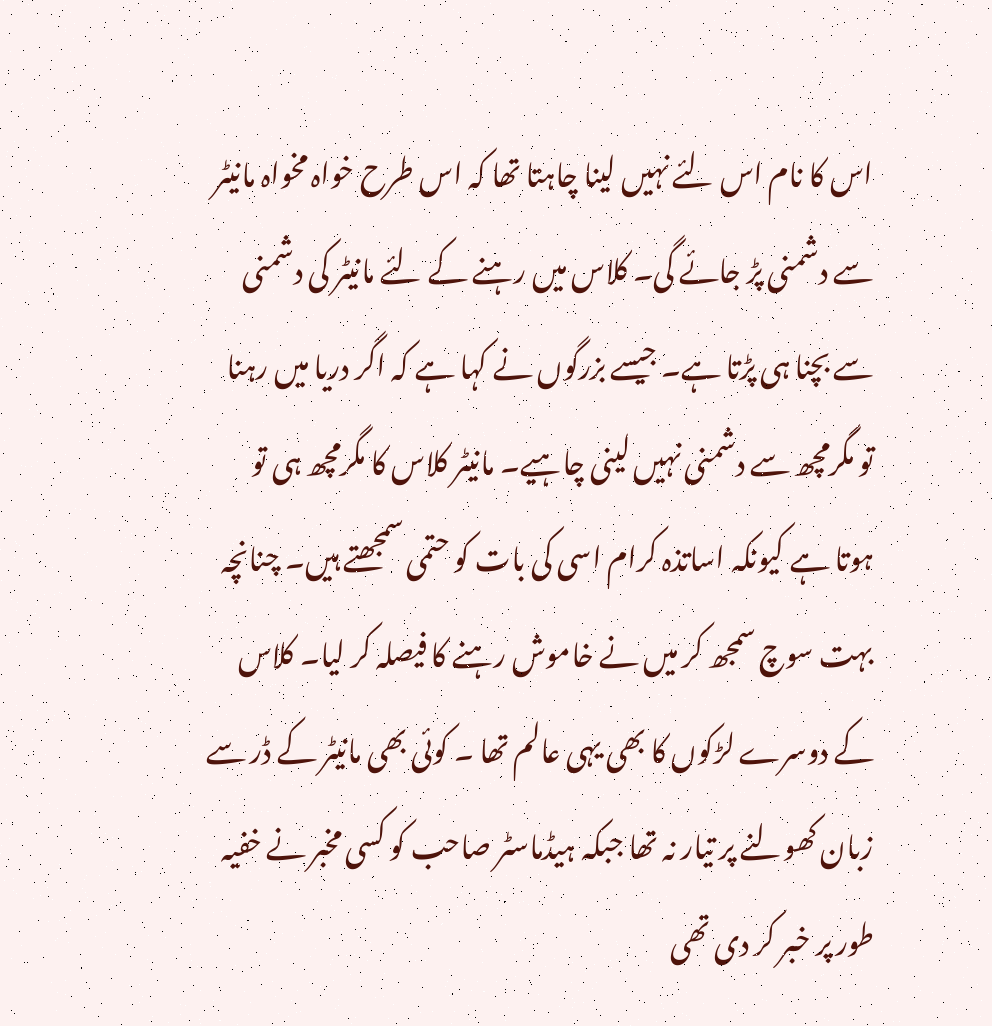اس کا نام اس لئے نہیں لینا چاہتا تھا کہ اس طرح خواہ مخواہ مانیٹر سے دشمنی پڑ جائے گی۔ کلاس میں رہنے کے لئے مانیٹر کی دشمنی سے بچنا ہی پڑتا ہے۔ جیسے بزرگوں نے کہا ہے کہ اگر دریا میں رہنا تو مگرمچھ سے دشمنی نہیں لینی چاہیے۔ مانیٹر کلاس کا مگرمچھ ہی تو ہوتا ہے کیونکہ اساتذہ کرام اسی کی بات کو حتمی سمجھتے ہیں۔ چنانچہ بہت سوچ سمجھ کر میں نے خاموش رہنے کا فیصلہ کر لیا۔ کلاس کے دوسرے لڑکوں کا بھی یہی عالم تھا ۔ کوئی بھی مانیٹر کے ڈر سے زبان کھولنے پر تیار نہ تھا جبکہ ہیڈماسٹر صاحب کو کسی مخبر نے خفیہ طور پر خبر کر دی تھی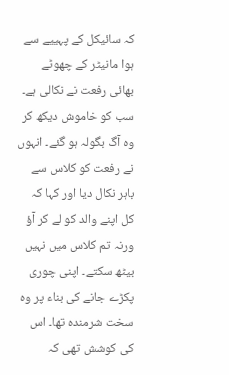کہ سائیکل کے پہییے سے ہوا مانیٹر کے چھوٹے بھائی رفعت نے نکالی ہے۔ سب کو خاموش دیکھ کر وہ آگ بگولہ ہو گئے۔ انہوں نے رفعت کو کلاس سے باہر نکال دیا اور کہا کہ کل اپنے والد کو لے کر آؤ ورنہ تم کلاس میں نہیں بیٹھ سکتے۔ اپنی چوری پکڑے جانے کی بناء پر وہ سخت شرمندہ تھا۔ اس کی کوشش تھی کہ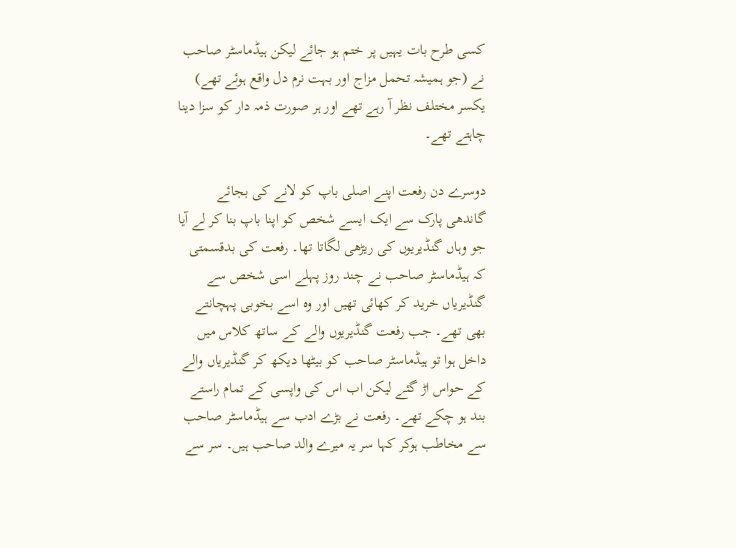کسی طرح بات یہیں پر ختم ہو جائے لیکن ہیڈماسٹر صاحب نے (جو ہمیشہ تحمل مزاج اور بہت نرم دل واقع ہوئے تھے) یکسر مختلف نظر آ رہے تھے اور ہر صورت ذمہ دار کو سزا دینا چاہتے تھے۔

دوسرے دن رفعت اپنے اصلی باپ کو لانے کی بجائے گاندھی پارک سے ایک ایسے شخص کو اپنا باپ بنا کر لے آیا جو وہاں گنڈیریوں کی ریڑھی لگاتا تھا۔ رفعت کی بدقسمتی کہ ہیڈماسٹر صاحب نے چند روز پہلے اسی شخص سے گنڈیریاں خرید کر کھائی تھیں اور وہ اسے بخوبی پہچانتے بھی تھے۔ جب رفعت گنڈیریوں والے کے ساتھ کلاس میں داخل ہوا تو ہیڈماسٹر صاحب کو بیٹھا دیکھ کر گنڈیریاں والے کے حواس اڑ گئے لیکن اب اس کی واپسی کے تمام راستے بند ہو چکے تھے۔ رفعت نے بڑے ادب سے ہیڈماسٹر صاحب سے مخاطب ہوکر کہا سر یہ میرے والد صاحب ہیں۔ سر سے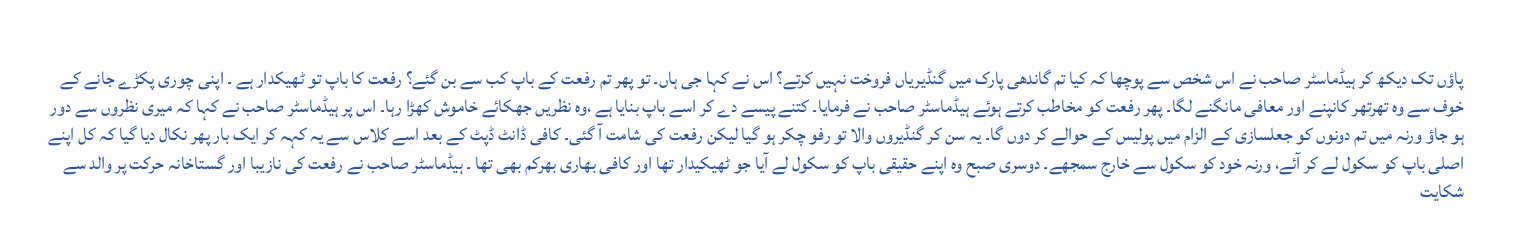پاؤں تک دیکھ کر ہیڈماسٹر صاحب نے اس شخص سے پوچھا کہ کیا تم گاندھی پارک میں گنڈیریاں فروخت نہیں کرتے؟ اس نے کہا جی ہاں۔ تو پھر تم رفعت کے باپ کب سے بن گئے؟ رفعت کا باپ تو ٹھیکدار ہے ۔ اپنی چوری پکڑے جانے کے خوف سے وہ تھرتھر کانپنے اور معافی مانگنے لگا۔ پھر رفعت کو مخاطب کرتے ہوئے ہیڈماسٹر صاحب نے فرمایا۔ کتنے پیسے دے کر اسے باپ بنایا ہے ،وہ نظریں جھکائے خاموش کھڑا رہا۔ اس پر ہیڈماسٹر صاحب نے کہا کہ میری نظروں سے دور ہو جاؤ ورنہ میں تم دونوں کو جعلسازی کے الزام میں پولیس کے حوالے کر دوں گا۔ یہ سن کر گنڈیروں والا تو رفو چکر ہو گیا لیکن رفعت کی شامت آ گئی۔ کافی ڈانٹ ڈپٹ کے بعد اسے کلاس سے یہ کہہ کر ایک بار پھر نکال دیا گیا کہ کل اپنے اصلی باپ کو سکول لے کر آئے، ورنہ خود کو سکول سے خارج سمجھے۔ دوسری صبح وہ اپنے حقیقی باپ کو سکول لے آیا جو ٹھیکیدار تھا اور کافی بھاری بھرکم بھی تھا ۔ ہیڈماسٹر صاحب نے رفعت کی نازیبا اور گستاخانہ حرکت پر والد سے شکایت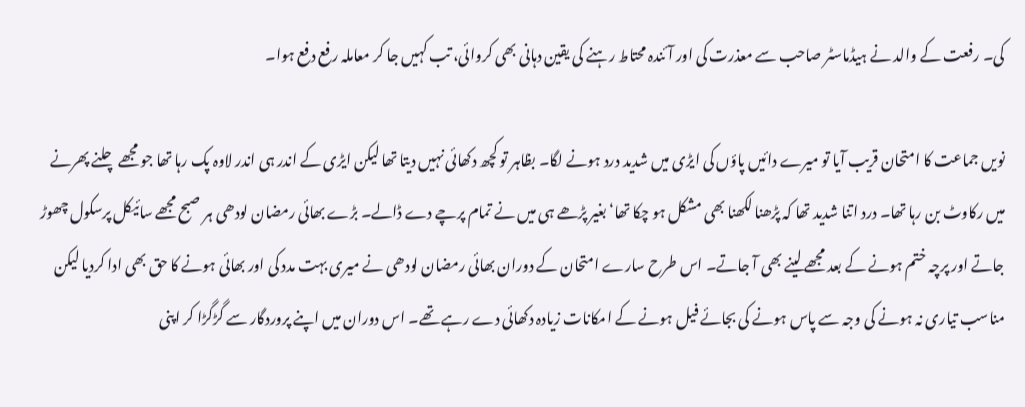کی۔ رفعت کے والد نے ہیڈماسٹر صاحب سے معذرت کی اور آئندہ محتاط رہنے کی یقین دہانی بھی کروائی، تب کہیں جا کر معاملہ رفع دفع ہوا۔

نویں جماعت کا امتحان قریب آیا تو میرے دائیں پاؤں کی ایڑی میں شدید درد ہونے لگا۔ بظاہر تو کچھ دکھائی نہیں دیتا تھا لیکن ایڑی کے اندر ہی اندر لاوہ پک رہا تھا جو مجھے چلنے پھرنے میں رکاوٹ بن رہا تھا۔ درد اتنا شدید تھا کہ پڑھنا لکھنا بھی مشکل ہو چکا تھا‘ بغیر پڑھے ہی میں نے تمام پرچے دے ڈالے۔ بڑے بھائی رمضان لودھی ہر صبح مجھے سائیکل پرسکول چھوڑ جاتے اور پرچہ ختم ہونے کے بعد مجھے لینے بھی آ جاتے۔ اس طرح سارے امتحان کے دوران بھائی رمضان لودھی نے میری بہت مدد کی اور بھائی ہونے کا حق بھی ادا کردیا لیکن مناسب تیاری نہ ہونے کی وجہ سے پاس ہونے کی بجائے فیل ہونے کے امکانات زیادہ دکھائی دے رہے تھے۔ اس دوران میں اپنے پروردگار سے گڑگڑا کر اپنی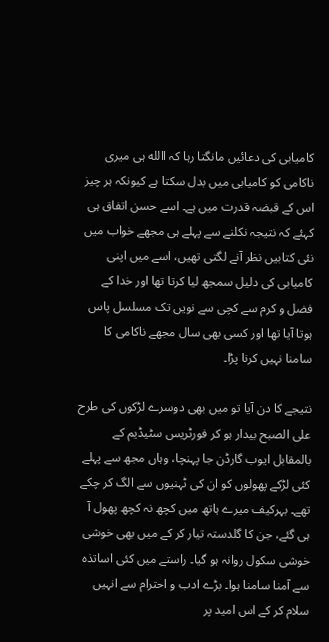کامیابی کی دعائیں مانگتا رہا کہ االله ہی میری ناکامی کو کامیابی میں بدل سکتا ہے کیونکہ ہر چیز اس کے قبضہ قدرت میں ہے۔ اسے حسن اتفاق ہی کہئے کہ نتیجہ نکلنے سے پہلے ہی مجھے خواب میں نئی کتابیں نظر آنے لگتی تھیں، اسے میں اپنی کامیابی کی دلیل سمجھ لیا کرتا تھا اور خدا کے فضل و کرم سے کچی سے نویں تک مسلسل پاس ہوتا آیا تھا اور کسی بھی سال مجھے ناکامی کا سامنا نہیں کرنا پڑا۔

نتیجے کا دن آیا تو میں بھی دوسرے لڑکوں کی طرح علی الصبح بیدار ہو کر فورٹریس سٹیڈیم کے بالمقابل ایوب گارڈن جا پہنچا، وہاں مجھ سے پہلے کئی لڑکے پھولوں کو ان کی ٹہنیوں سے الگ کر چکے تھے۔ بہرکیف میرے ہاتھ میں کچھ نہ کچھ پھول آ ہی گئے، جن کا گلدستہ تیار کر کے میں بھی خوشی خوشی سکول روانہ ہو گیا۔ راستے میں کئی اساتذہ سے آمنا سامنا ہوا۔ بڑے ادب و احترام سے انہیں سلام کر کے اس امید پر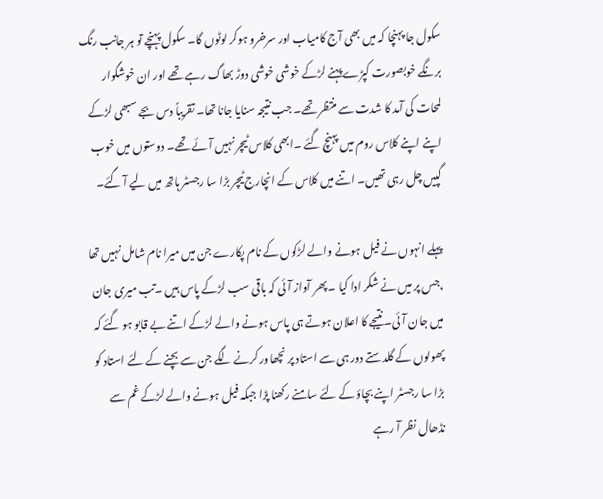سکول جا پہنچا کہ میں بھی آج کامیاب اور سرخرو ہوکر لوٹوں گا۔ سکول پہنچے تو ہر جانب رنگ برنگے خوبصورت کپڑے پہنے لڑکے خوشی خوشی دوڑ بھاگ رہے تھے اور ان خوشگوار لمحات کی آمد کا شدت سے منتظر تھے۔ جب نتیجہ سنایا جانا تھا۔ تقریباً دس بجے سبھی لڑکے اپنے اپنے کلاس روم میں پہنچ گئے ۔ابھی کلاس ٹیچر نہیں آئے تھے۔ دوستوں میں خوب گپیں چل رہی تھیں۔ اتنے میں کلاس کے انچارج ٹیچر بڑا سا رجسٹر ہاتھ میں لیے آ گئے۔

پہلے انہوں نے فیل ہونے والے لڑکوں کے نام پکارے جن میں میرا نام شامل نہیں تھا ،جس پر میں نے شکر ادا کیا ۔ پھر آواز آئی کہ باقی سب لڑکے پاس ہیں ۔تب میری جان میں جان آئی۔ نتیجے کا اعلان ہوتے ہی پاس ہونے والے لڑکے اتنے بے قابو ہو گئے کہ پھولوں کے گلدستے دور ہی سے استاد پر نچھاور کرنے لگے جن سے بچنے کے لئے استاد کو بڑا سا رجسٹر اپنے بچاؤ کے لئے سامنے رکھنا پڑا جبکہ فیل ہونے والے لڑکے غم سے نڈھال نظر آ رہے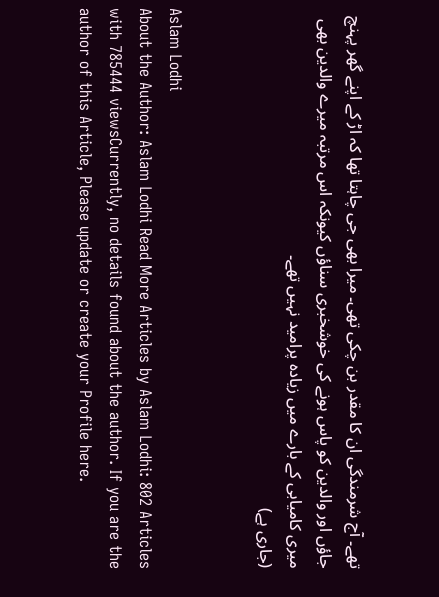تھے۔ آج شرمندگی ان کا مقدر بن چکی تھی۔ میرا بھی جی چاہتا تھا کہ اڑ کے اپنے گھر پہنچ جاؤں اور والدین کو پاس ہونے کی خوشخبری سناؤں کیونکہ اس مرتبہ میرے والدین بھی میری کامیابی کے بارے میں زیادہ پرامید نہیں تھے۔
(جاری ہے)


Aslam Lodhi
About the Author: Aslam Lodhi Read More Articles by Aslam Lodhi: 802 Articles with 785444 viewsCurrently, no details found about the author. If you are the author of this Article, Please update or create your Profile here.